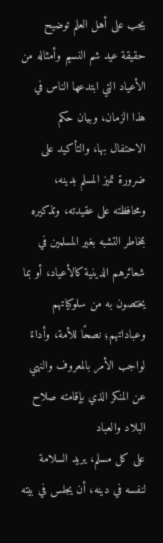يجب على أهل العلم توضيح حقيقة عيد شم النسيم وأمثاله من الأعياد التي ابتدعها الناس في هذا الزمان، وبيان حكم الاحتفال بها، والتأكيد على ضرورة تميز المسلم بدينه، ومحافظته على عقيدته، وتذكيره بمخاطر التشبه بغير المسلمين في شعائرهم الدينية كالأعياد، أو بما يختصون به من سلوكياتهم وعباداتهم؛ نصحًا للأمة، وأداءً لواجب الأمر بالمعروف والنهي عن المنكر الذي بإقامته صلاح البلاد والعباد
على كل مسلم، يريد السلامة لنفسه في دينه، أن يجلس في بيته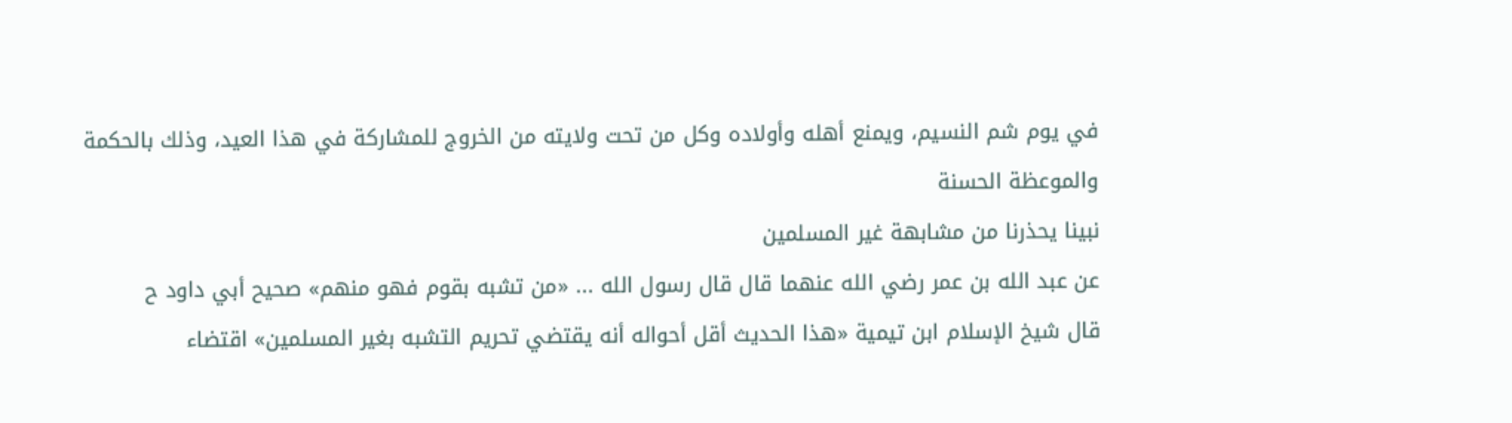في يوم شم النسيم، ويمنع أهله وأولاده وكل من تحت ولايته من الخروج للمشاركة في هذا العيد، وذلك بالحكمة والموعظة الحسنة
نبينا يحذرنا من مشابهة غير المسلمين
عن عبد الله بن عمر رضي الله عنهما قال قال رسول الله ... «من تشبه بقوم فهو منهم» صحيح أبي داود ح
قال شيخ الإسلام ابن تيمية «هذا الحديث أقل أحواله أنه يقتضي تحريم التشبه بغير المسلمين» اقتضاء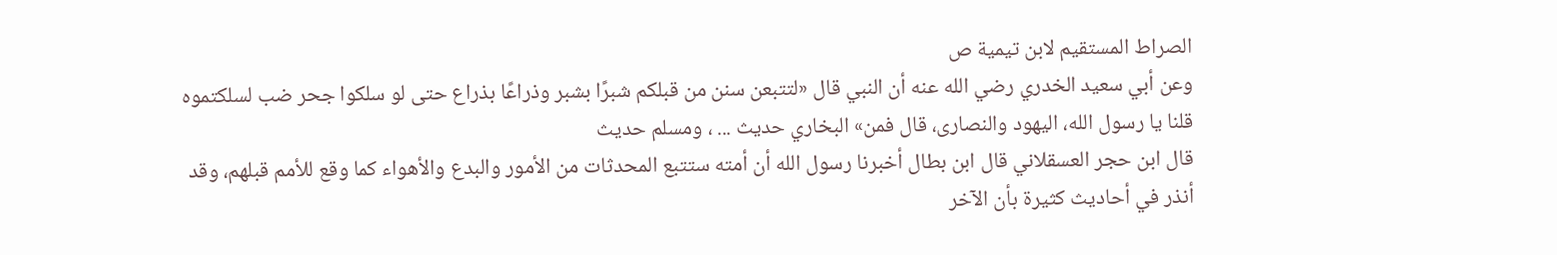الصراط المستقيم لابن تيمية ص
وعن أبي سعيد الخدري رضي الله عنه أن النبي قال «لتتبعن سنن من قبلكم شبرًا بشبر وذراعًا بذراع حتى لو سلكوا جحر ضب لسلكتموه قلنا يا رسول الله، اليهود والنصارى، قال فمن» البخاري حديث ... ، ومسلم حديث
قال ابن حجر العسقلاني قال ابن بطال أخبرنا رسول الله أن أمته ستتبع المحدثات من الأمور والبدع والأهواء كما وقع للأمم قبلهم، وقد أنذر في أحاديث كثيرة بأن الآخر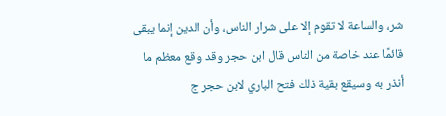شر، والساعة لا تقوم إلا على شرار الناس، وأن الدين إنما يبقى قائمًا عند خاصة من الناس قال ابن حجر وقد وقع معظم ما أنذر به وسيقع بقية ذلك فتح الباري لابن حجر ج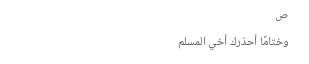ص
وختامًا أحذرك أخي المسلم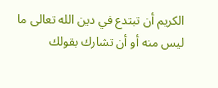الكريم أن تبتدع في دين الله تعالى ما ليس منه أو أن تشارك بقولك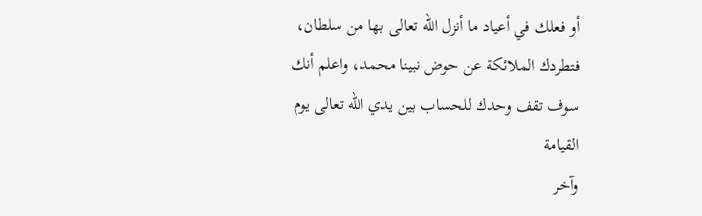أو فعلك في أعياد ما أنزل الله تعالى بها من سلطان، فتطردك الملائكة عن حوض نبينا محمد، واعلم أنك سوف تقف وحدك للحساب بين يدي الله تعالى يوم القيامة
وآخر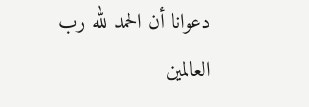دعوانا أن الحمد لله رب العالمين